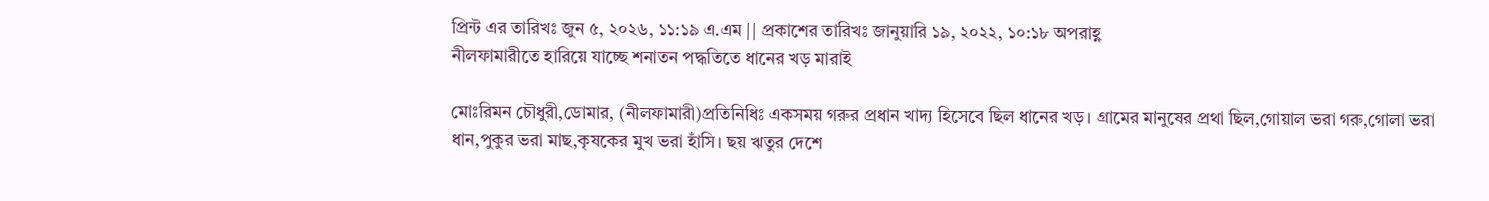প্রিন্ট এর তারিখঃ জুন ৫, ২০২৬, ১১:১৯ এ.এম || প্রকাশের তারিখঃ জানুয়ারি ১৯, ২০২২, ১০:১৮ অপরাহ্ণ
নীলফামারীতে হারিয়ে যাচ্ছে শনাতন পদ্ধতিতে ধানের খড় মারাই

মোঃরিমন চৌধুরী,ডোমার, (নীলফামারী)প্রতিনিধিঃ একসময় গরুর প্রধান খাদ্য হিসেবে ছিল ধানের খড়। গ্রামের মানুষের প্রথা ছিল,গোয়াল ভরা গরু,গোলা ভরা ধান,পুকুর ভরা মাছ,কৃষকের মুখ ভরা হাঁসি। ছয় ঋতুর দেশে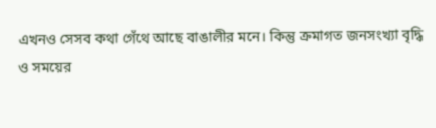এখনও সেসব কথা গেঁথে আছে বাঙালীর মনে। কিন্তু ক্রমাগত জনসংখ্যা বৃদ্ধি
ও সময়ের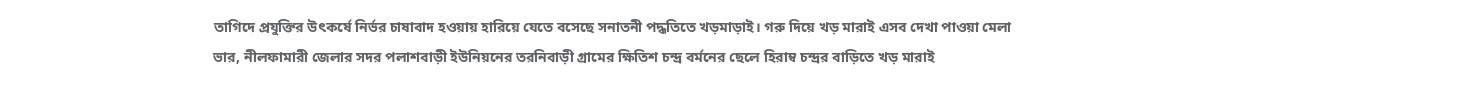তাগিদে প্রযুক্তির উৎকর্ষে নির্ভর চাষাবাদ হওয়ায় হারিয়ে যেতে বসেছে সনাতনী পদ্ধতিতে খড়মাড়াই। গরু দিয়ে খড় মারাই এসব দেখা পাওয়া মেলা ভার, নীলফামারী জেলার সদর পলাশবাড়ী ইউনিয়নের তরনিবাড়ী গ্রামের ক্ষিতিশ চন্দ্র বর্মনের ছেলে হিরাম্ব চন্দ্রর বাড়িতে খড় মারাই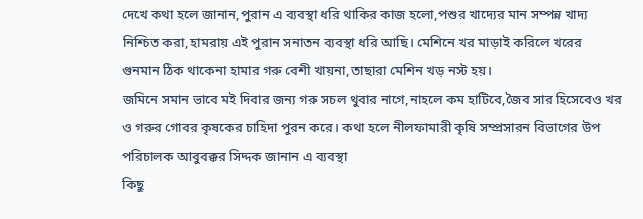দেখে কথা হলে জানান,পুরান এ ব্যবস্থা ধরি থাকির কাজ হলো,পশুর খাদ্যের মান সম্পন্ন খাদ্য নিশ্চিত করা,হামরায় এই পুরান সনাতন ব্যবস্থা ধরি আছি। মেশিনে খর মাড়াই করিলে খরের গুনমান ঠিক থাকেনা হামার গরু বেশী খায়না,তাছারা মেশিন খড় নস্ট হয়।
জমিনে সমান ভাবে মই দিবার জন্য গরু সচল থুবার নাগে,নাহলে কম হাটিবে,জৈব সার হিসেবেও খর ও গরুর গোবর কৃষকের চাহিদা পুরন করে। কথা হলে নীলফামারী কৃষি সম্প্রসারন বিভাগের উপ পরিচালক আবুবক্কর সিদ্দক জানান এ ব্যবস্থা
কিছু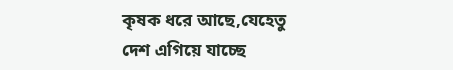কৃষক ধরে আছে,যেহেতু দেশ এগিয়ে যাচ্ছে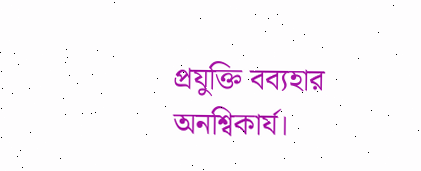প্রযুক্তি বব্যহার অনশ্বিকার্য।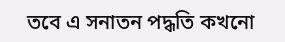তবে এ সনাতন পদ্ধতি কখনো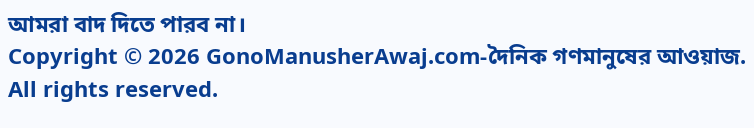আমরা বাদ দিতে পারব না।
Copyright © 2026 GonoManusherAwaj.com-দৈনিক গণমানুষের আওয়াজ. All rights reserved.